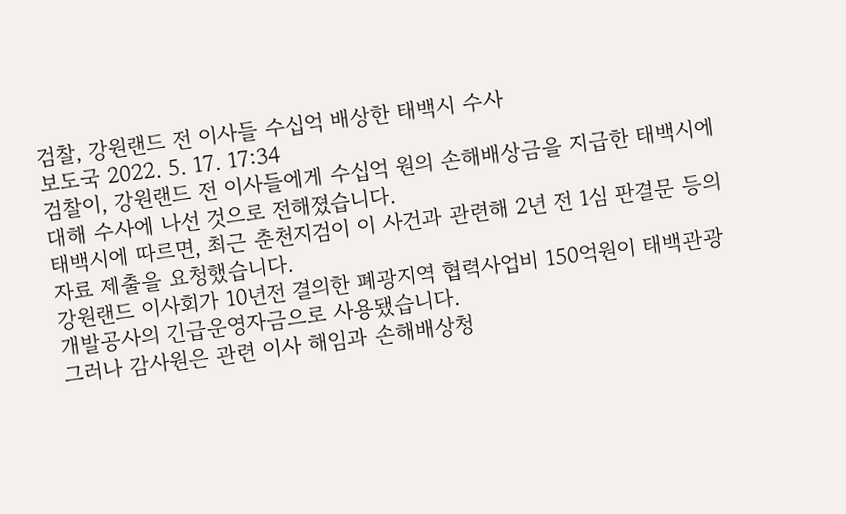검찰, 강원랜드 전 이사들 수십억 배상한 태백시 수사
보도국 2022. 5. 17. 17:34
검찰이, 강원랜드 전 이사들에게 수십억 원의 손해배상금을 지급한 태백시에 대해 수사에 나선 것으로 전해졌습니다.
태백시에 따르면, 최근 춘천지검이 이 사건과 관련해 2년 전 1심 판결문 등의 자료 제출을 요청했습니다.
강원랜드 이사회가 10년전 결의한 폐광지역 협력사업비 150억원이 태백관광개발공사의 긴급운영자금으로 사용됐습니다.
그러나 감사원은 관련 이사 해임과 손해배상청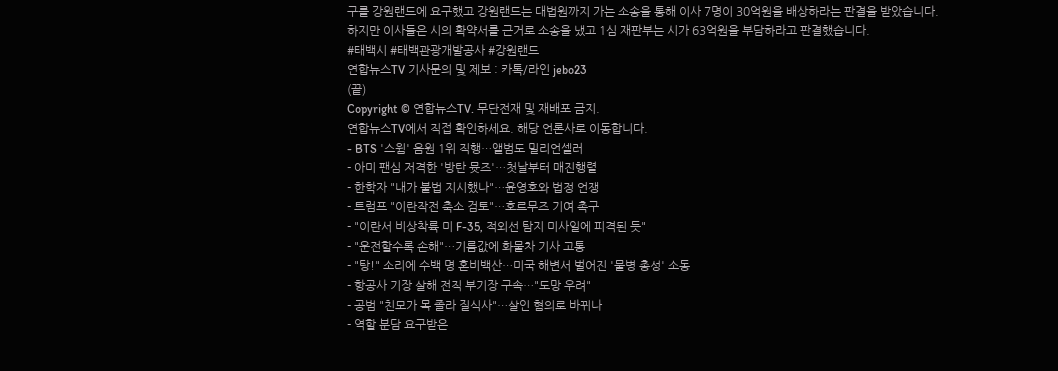구를 강원랜드에 요구했고 강원랜드는 대법원까지 가는 소송을 통해 이사 7명이 30억원을 배상하라는 판결을 받았습니다.
하지만 이사들은 시의 확약서를 근거로 소송을 냈고 1심 재판부는 시가 63억원을 부담하라고 판결했습니다.
#태백시 #태백관광개발공사 #강원랜드
연합뉴스TV 기사문의 및 제보 : 카톡/라인 jebo23
(끝)
Copyright © 연합뉴스TV. 무단전재 및 재배포 금지.
연합뉴스TV에서 직접 확인하세요. 해당 언론사로 이동합니다.
- BTS '스윔' 음원 1위 직행…앨범도 밀리언셀러
- 아미 팬심 저격한 '방탄 뮷즈'…첫날부터 매진행렬
- 한학자 "내가 불법 지시했나"…윤영호와 법정 언쟁
- 트럼프 "이란작전 축소 검토"…호르무즈 기여 촉구
- "이란서 비상착륙 미 F-35, 적외선 탐지 미사일에 피격된 듯"
- "운전할수록 손해"…기름값에 화물차 기사 고통
- "탕!" 소리에 수백 명 혼비백산…미국 해변서 벌어진 '물병 총성' 소동
- 항공사 기장 살해 전직 부기장 구속…"도망 우려"
- 공범 "친모가 목 졸라 질식사"…살인 혐의로 바뀌나
- 역할 분담 요구받은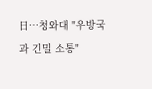日…청와대 "우방국과 긴밀 소통"